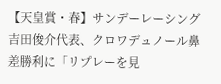【天皇賞・春】サンデーレーシング吉田俊介代表、クロワデュノール鼻差勝利に「リプレーを見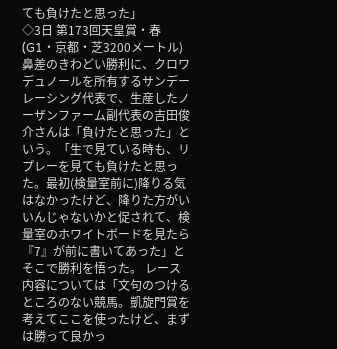ても負けたと思った」
◇3日 第173回天皇賞・春(G1・京都・芝3200メートル) 鼻差のきわどい勝利に、クロワデュノールを所有するサンデーレーシング代表で、生産したノーザンファーム副代表の吉田俊介さんは「負けたと思った」という。「生で見ている時も、リプレーを見ても負けたと思った。最初(検量室前に)降りる気はなかったけど、降りた方がいいんじゃないかと促されて、検量室のホワイトボードを見たら『7』が前に書いてあった」とそこで勝利を悟った。 レース内容については「文句のつけるところのない競馬。凱旋門賞を考えてここを使ったけど、まずは勝って良かっ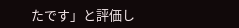たです」と評価し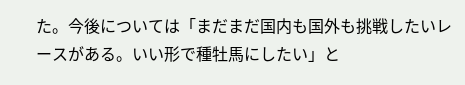た。今後については「まだまだ国内も国外も挑戦したいレースがある。いい形で種牡馬にしたい」と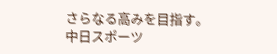さらなる高みを目指す。
中日スポーツ